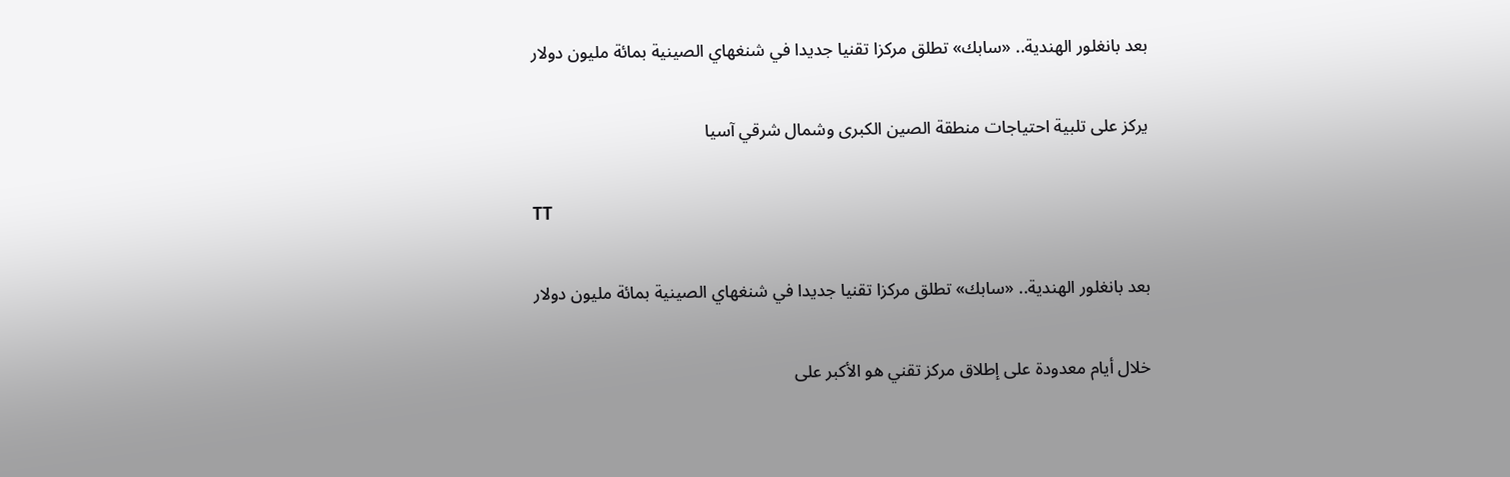بعد بانغلور الهندية.. «سابك» تطلق مركزا تقنيا جديدا في شنغهاي الصينية بمائة مليون دولار

يركز على تلبية احتياجات منطقة الصين الكبرى وشمال شرقي آسيا

TT

بعد بانغلور الهندية.. «سابك» تطلق مركزا تقنيا جديدا في شنغهاي الصينية بمائة مليون دولار

خلال أيام معدودة على إطلاق مركز تقني هو الأكبر على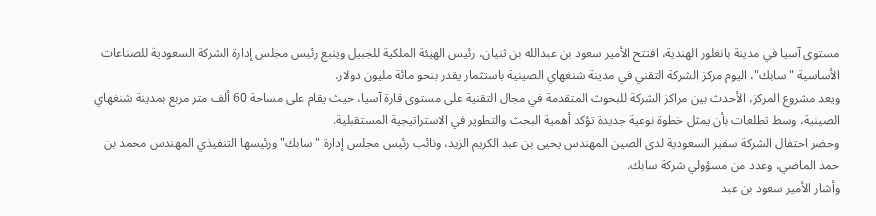مستوى آسيا في مدينة بانغلور الهندية، افتتح الأمير سعود بن عبدالله بن ثنيان، رئيس الهيئة الملكية للجبيل وينبع رئيس مجلس إدارة الشركة السعودية للصناعات الأساسية "سابك"، اليوم مركز الشركة التقني في مدينة شنغهاي الصينية باستثمار يقدر بنحو مائة مليون دولار.
ويعد مشروع المركز، الأحدث بين مراكز الشركة للبحوث المتقدمة في مجال التقنية على مستوى قارة آسيا، حيث يقام على مساحة 60 ألف متر مربع بمدينة شنغهاي الصينية، وسط تطلعات بأن يمثل خطوة نوعية جديدة تؤكد أهمية البحث والتطوير في الاستراتيجية المستقبلية.
وحضر احتفال الشركة سفير السعودية لدى الصين المهندس يحيى بن عبد الكريم الزيد، ونائب رئيس مجلس إدارة "سابك" ورئيسها التنفيذي المهندس محمد بن حمد الماضي، وعدد من مسؤولي شركة سابك.
وأشار الأمير سعود بن عبد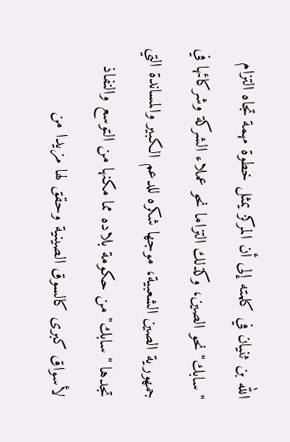الله بن ثنيان في كلمته إلى أن المركز يمثل خطوة مهمة تجاه التزام "سابك" نحو الصين، وكذلك التزاما نحو عملاء الشركة وشركائها في جمهورية الصين الشعبية، موجها شكره للدعم الكبير والمساندة التي تجدها "سابك" من حكومة بلاده مما مكنها من التوسع والنفاذ لأسواق كبرى كالسوق الصينية وحقق لها مزيدا من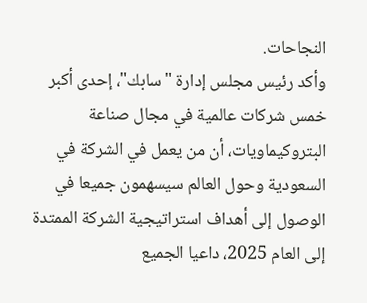النجاحات.
وأكد رئيس مجلس إدارة "سابك"، إحدى أكبر خمس شركات عالمية في مجال صناعة البتروكيماويات، أن من يعمل في الشركة في السعودية وحول العالم سيسهمون جميعا في الوصول إلى أهداف استراتيجية الشركة الممتدة إلى العام 2025، داعيا الجميع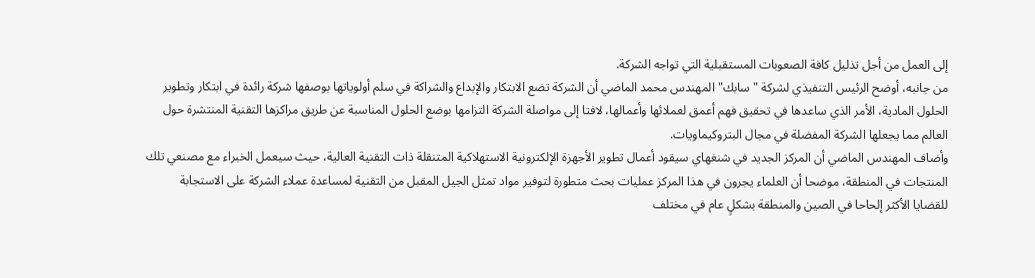إلى العمل من أجل تذليل كافة الصعوبات المستقبلية التي تواجه الشركة.
من جانبه، أوضح الرئيس التنفيذي لشركة "سابك" المهندس محمد الماضي أن الشركة تضع الابتكار والإبداع والشراكة في سلم أولوياتها بوصفها شركة رائدة في ابتكار وتطوير الحلول المادية، الأمر الذي ساعدها في تحقيق فهم أعمق لعملائها وأعمالها، لافتا إلى مواصلة الشركة التزامها بوضع الحلول المناسبة عن طريق مراكزها التقنية المنتشرة حول العالم مما يجعلها الشركة المفضلة في مجال البتروكيماويات.
وأضاف المهندس الماضي أن المركز الجديد في شنغهاي سيقود أعمال تطوير الأجهزة الإلكترونية الاستهلاكية المتنقلة ذات التقنية العالية، حيث سيعمل الخبراء مع مصنعي تلك المنتجات في المنطقة، موضحا أن العلماء يجرون في هذا المركز عمليات بحث متطورة لتوفير مواد تمثل الجيل المقبل من التقنية لمساعدة عملاء الشركة على الاستجابة للقضايا الأكثر إلحاحا في الصين والمنطقة بشكلٍ عام في مختلف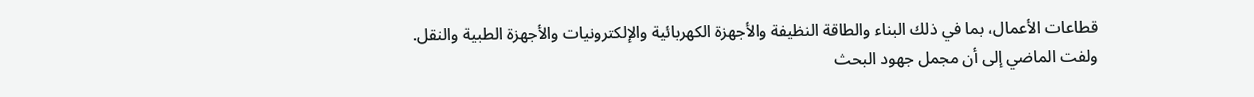قطاعات الأعمال، بما في ذلك البناء والطاقة النظيفة والأجهزة الكهربائية والإلكترونيات والأجهزة الطبية والنقل.
ولفت الماضي إلى أن مجمل جهود البحث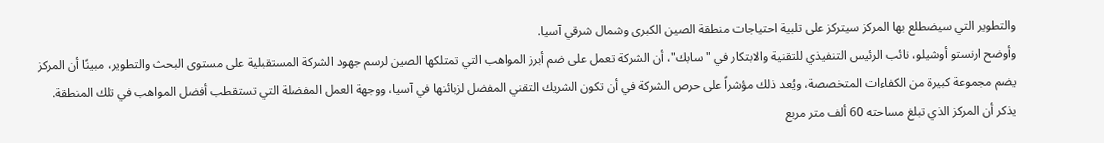والتطوير التي سيضطلع بها المركز سيتركز على تلبية احتياجات منطقة الصين الكبرى وشمال شرقي آسيا.
وأوضح ارنستو أوشيلو، نائب الرئيس التنفيذي للتقنية والابتكار في "سابك"، أن الشركة تعمل على ضم أبرز المواهب التي تمتلكها الصين لرسم جهود الشركة المستقبلية على مستوى البحث والتطوير، مبينًا أن المركز يضم مجموعة كبيرة من الكفاءات المتخصصة، ويُعد ذلك مؤشراً على حرص الشركة في أن تكون الشريك التقني المفضل لزبائنها في آسيا، ووجهة العمل المفضلة التي تستقطب أفضل المواهب في تلك المنطقة.
يذكر أن المركز الذي تبلغ مساحته 60 ألف متر مربع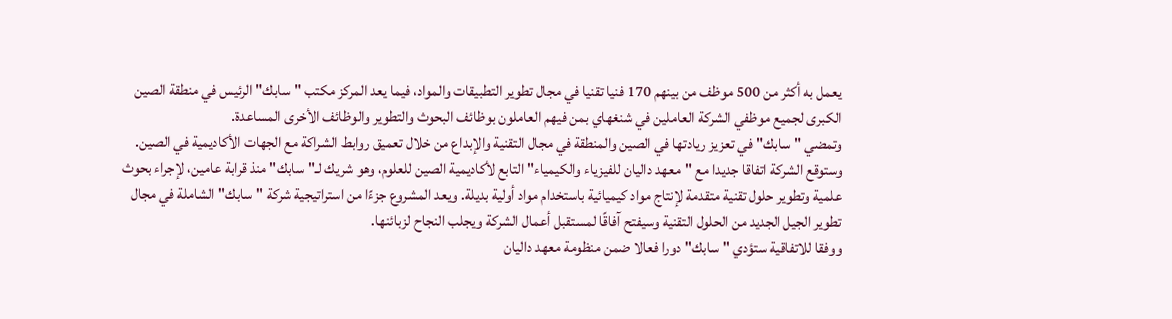يعمل به أكثر من 500 موظف من بينهم 170 فنيا تقنيا في مجال تطوير التطبيقات والمواد، فيما يعد المركز مكتب "سابك" الرئيس في منطقة الصين الكبرى لجميع موظفي الشركة العاملين في شنغهاي بمن فيهم العاملون بوظائف البحوث والتطوير والوظائف الأخرى المساعدة.
وتمضي "سابك" في تعزيز ريادتها في الصين والمنطقة في مجال التقنية والإبداع من خلال تعميق روابط الشراكة مع الجهات الأكاديمية في الصين.
وستوقع الشركة اتفاقا جديدا مع "معهد داليان للفيزياء والكيمياء" التابع لأكاديمية الصين للعلوم، وهو شريك لـ"سابك" منذ قرابة عامين، لإجراء بحوث علمية وتطوير حلول تقنية متقدمة لإنتاج مواد كيميائية باستخدام مواد أولية بديلة. ويعد المشروع جزءًا من استراتيجية شركة "سابك" الشاملة في مجال تطوير الجيل الجديد من الحلول التقنية وسيفتح آفاقًا لمستقبل أعمال الشركة ويجلب النجاح لزبائنها.
ووفقا للاتفاقية ستؤدي "سابك" دورا فعالا ضمن منظومة معهد داليان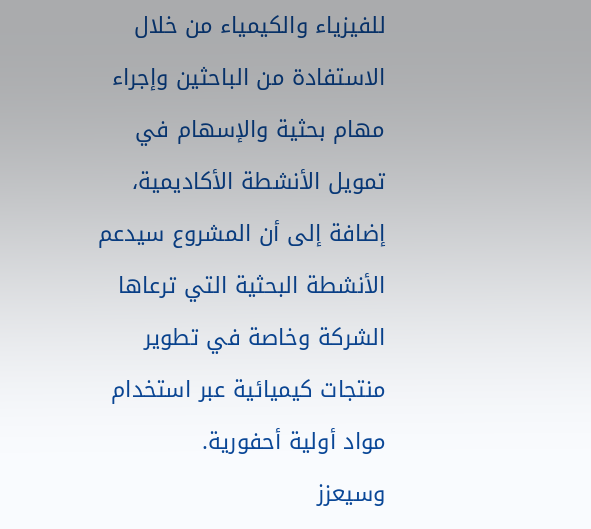للفيزياء والكيمياء من خلال الاستفادة من الباحثين وإجراء مهام بحثية والإسهام في تمويل الأنشطة الأكاديمية، إضافة إلى أن المشروع سيدعم الأنشطة البحثية التي ترعاها الشركة وخاصة في تطوير منتجات كيميائية عبر استخدام مواد أولية أحفورية.
وسيعزز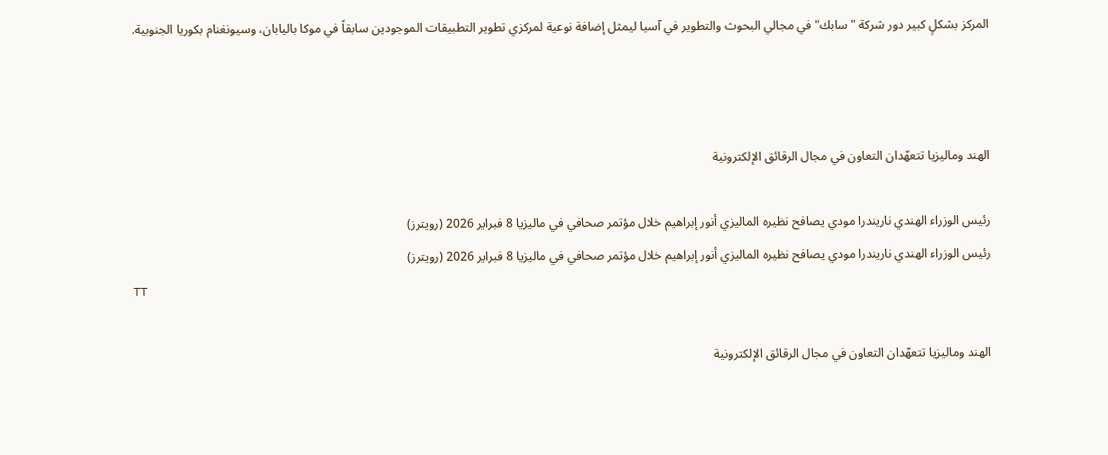المركز بشكلٍ كبير دور شركة "سابك" في مجالي البحوث والتطوير في آسيا ليمثل إضافة نوعية لمركزي تطوير التطبيقات الموجودين سابقاً في موكا باليابان، وسيونغنام بكوريا الجنوبية.



الهند وماليزيا تتعهّدان التعاون في مجال الرقائق الإلكترونية

رئيس الوزراء الهندي ناريندرا مودي يصافح نظيره الماليزي أنور إبراهيم خلال مؤتمر صحافي في ماليزيا 8 فبراير 2026 (رويترز)
رئيس الوزراء الهندي ناريندرا مودي يصافح نظيره الماليزي أنور إبراهيم خلال مؤتمر صحافي في ماليزيا 8 فبراير 2026 (رويترز)
TT

الهند وماليزيا تتعهّدان التعاون في مجال الرقائق الإلكترونية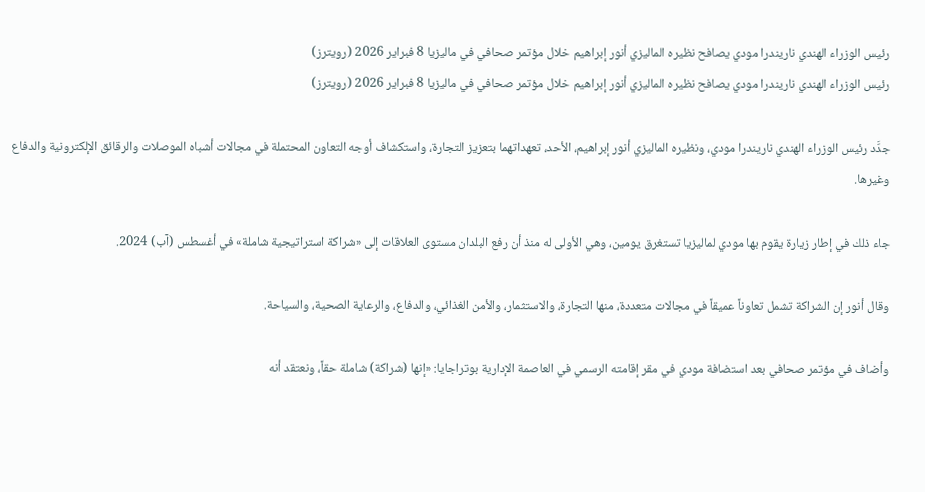رئيس الوزراء الهندي ناريندرا مودي يصافح نظيره الماليزي أنور إبراهيم خلال مؤتمر صحافي في ماليزيا 8 فبراير 2026 (رويترز)
رئيس الوزراء الهندي ناريندرا مودي يصافح نظيره الماليزي أنور إبراهيم خلال مؤتمر صحافي في ماليزيا 8 فبراير 2026 (رويترز)

جدَّد رئيس الوزراء الهندي ناريندرا مودي، ونظيره الماليزي أنور إبراهيم، الأحد، تعهداتهما بتعزيز التجارة، واستكشاف أوجه التعاون المحتملة في مجالات أشباه الموصلات والرقائق الإلكترونية والدفاع وغيرها.

جاء ذلك في إطار زيارة يقوم بها مودي لماليزيا تستغرق ‌يومين، وهي الأولى ‌له منذ أن رفع ‌البلدان مستوى العلاقات ‌إلى «شراكة استراتيجية شاملة» في أغسطس (آب) 2024.

وقال أنور إن الشراكة تشمل تعاوناً عميقاً في مجالات متعددة، منها التجارة، والاستثمار، والأمن الغذائي، والدفاع، والرعاية الصحية، والسياحة.

وأضاف في مؤتمر صحافي بعد استضافة مودي في مقر ‌إقامته الرسمي في العاصمة الإدارية بوتراجايا: «إنها (شراكة) شاملة حقاً، ونعتقد أنه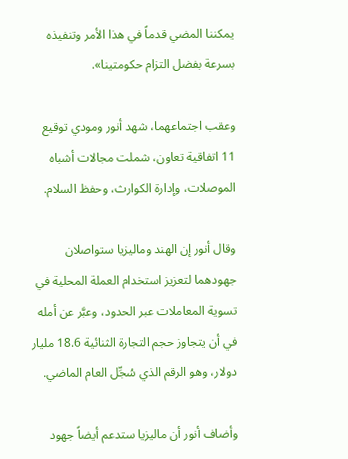يمكننا المضي قدماً في هذا الأمر وتنفيذه بسرعة بفضل التزام حكومتينا».

وعقب اجتماعهما، شهد أنور ومودي توقيع 11 اتفاقية تعاون، شملت مجالات أشباه الموصلات، وإدارة الكوارث، وحفظ السلام.

وقال أنور إن الهند وماليزيا ستواصلان جهودهما لتعزيز استخدام العملة المحلية في تسوية المعاملات عبر الحدود، وعبَّر عن أمله في أن يتجاوز حجم التجارة الثنائية 18.6 مليار دولار، وهو الرقم الذي سُجِّل العام الماضي.

وأضاف أنور أن ماليزيا ستدعم أيضاً جهود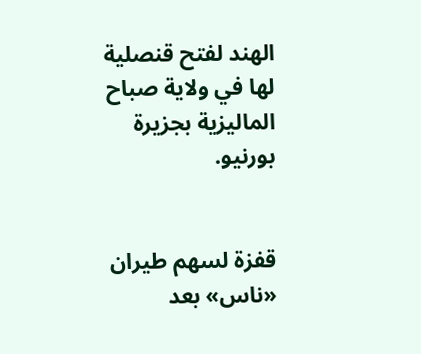الهند ‌لفتح قنصلية لها في ولاية صباح الماليزية بجزيرة بورنيو.


قفزة لسهم طيران «ناس» بعد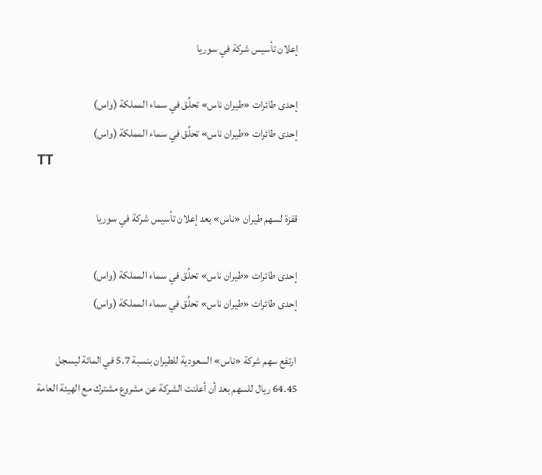إعلان تأسيس شركة في سوريا

إحدى طائرات «طيران ناس» تحلِّق في سماء المملكة (واس)
إحدى طائرات «طيران ناس» تحلِّق في سماء المملكة (واس)
TT

قفزة لسهم طيران «ناس» بعد إعلان تأسيس شركة في سوريا

إحدى طائرات «طيران ناس» تحلِّق في سماء المملكة (واس)
إحدى طائرات «طيران ناس» تحلِّق في سماء المملكة (واس)

ارتفع سهم شركة «ناس» السعودية للطيران بنسبة 5.7 في المائة ليسجل 64.45 ريال للسهم بعد أن أعلنت الشركة عن مشروع مشترك مع الهيئة العامة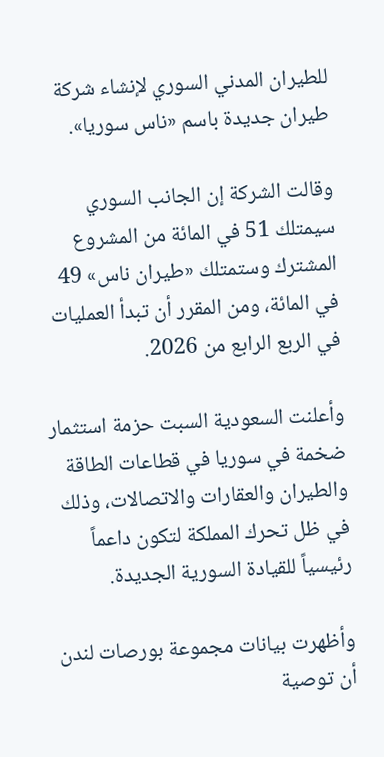للطيران المدني السوري لإنشاء ‌شركة طيران ‌جديدة باسم «ناس سوريا».

وقالت الشركة ‌إن الجانب السوري سيمتلك 51 في المائة من المشروع المشترك وستمتلك «طيران ناس» 49 في المائة، ومن المقرر أن تبدأ العمليات في الربع الرابع من 2026.

وأعلنت السعودية السبت حزمة استثمار ضخمة في سوريا في قطاعات الطاقة والطيران والعقارات والاتصالات، وذلك في ظل تحرك المملكة لتكون داعماً رئيسياً للقيادة السورية الجديدة.

وأظهرت بيانات مجموعة بورصات لندن أن توصية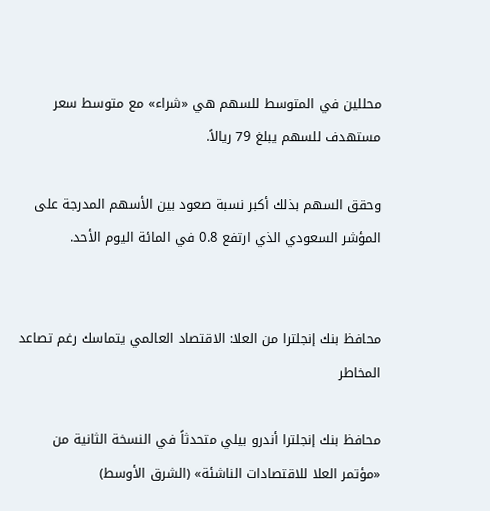محللين في المتوسط للسهم هي «شراء» مع متوسط سعر مستهدف للسهم يبلغ 79 ريالاً.

وحقق السهم بذلك أكبر نسبة صعود بين الأسهم المدرجة على المؤشر السعودي الذي ارتفع 0.8 في المائة ‌اليوم الأحد.


محافظ بنك إنجلترا من العلا: الاقتصاد العالمي يتماسك رغم تصاعد المخاطر

محافظ بنك إنجلترا أندرو بيلي متحدثاً في النسخة الثانية من «مؤتمر العلا للاقتصادات الناشئة» (الشرق الأوسط)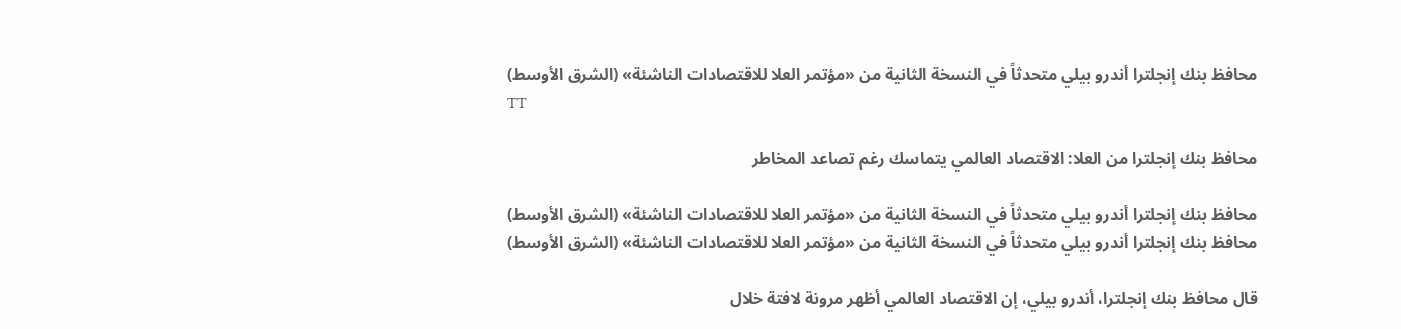محافظ بنك إنجلترا أندرو بيلي متحدثاً في النسخة الثانية من «مؤتمر العلا للاقتصادات الناشئة» (الشرق الأوسط)
TT

محافظ بنك إنجلترا من العلا: الاقتصاد العالمي يتماسك رغم تصاعد المخاطر

محافظ بنك إنجلترا أندرو بيلي متحدثاً في النسخة الثانية من «مؤتمر العلا للاقتصادات الناشئة» (الشرق الأوسط)
محافظ بنك إنجلترا أندرو بيلي متحدثاً في النسخة الثانية من «مؤتمر العلا للاقتصادات الناشئة» (الشرق الأوسط)

قال محافظ بنك إنجلترا، أندرو بيلي، إن الاقتصاد العالمي أظهر مرونة لافتة خلال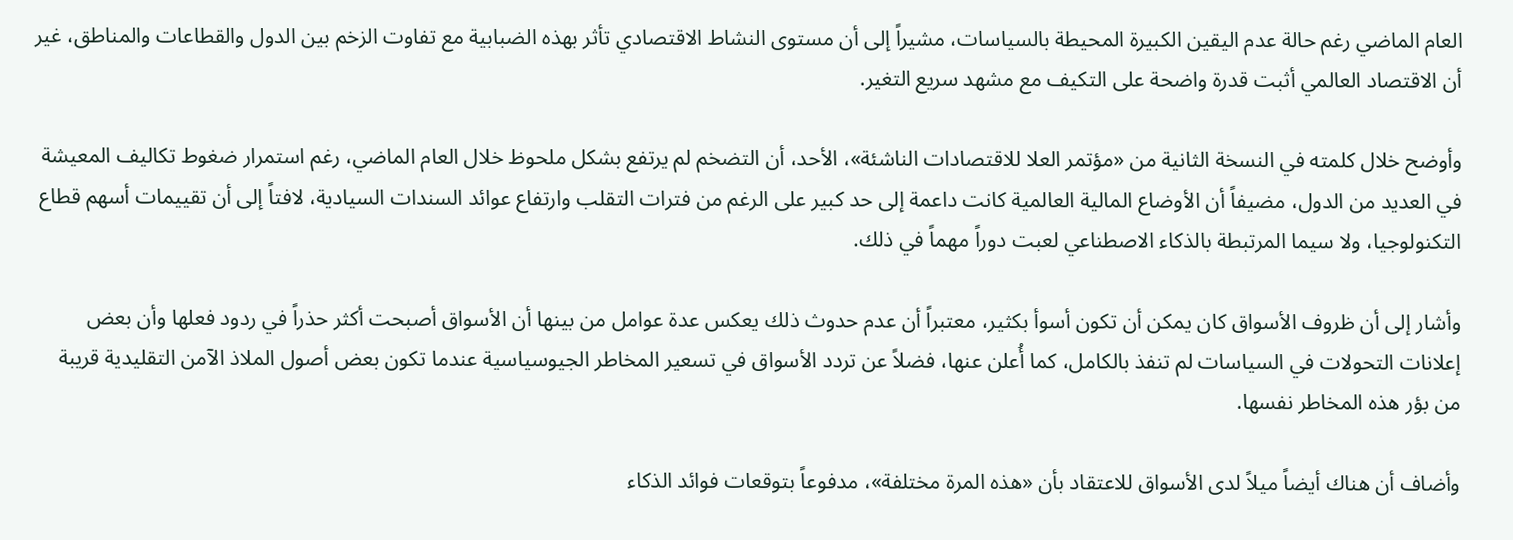العام الماضي رغم حالة عدم اليقين الكبيرة المحيطة بالسياسات، مشيراً إلى أن مستوى النشاط الاقتصادي تأثر بهذه الضبابية مع تفاوت الزخم بين الدول والقطاعات والمناطق، غير أن الاقتصاد العالمي أثبت قدرة واضحة على التكيف مع مشهد سريع التغير.

وأوضح خلال كلمته في النسخة الثانية من «مؤتمر العلا للاقتصادات الناشئة»، الأحد، أن التضخم لم يرتفع بشكل ملحوظ خلال العام الماضي، رغم استمرار ضغوط تكاليف المعيشة في العديد من الدول، مضيفاً أن الأوضاع المالية العالمية كانت داعمة إلى حد كبير على الرغم من فترات التقلب وارتفاع عوائد السندات السيادية، لافتاً إلى أن تقييمات أسهم قطاع التكنولوجيا، ولا سيما المرتبطة بالذكاء الاصطناعي لعبت دوراً مهماً في ذلك.

وأشار إلى أن ظروف الأسواق كان يمكن أن تكون أسوأ بكثير، معتبراً أن عدم حدوث ذلك يعكس عدة عوامل من بينها أن الأسواق أصبحت أكثر حذراً في ردود فعلها وأن بعض إعلانات التحولات في السياسات لم تنفذ بالكامل، كما أُعلن عنها، فضلاً عن تردد الأسواق في تسعير المخاطر الجيوسياسية عندما تكون بعض أصول الملاذ الآمن التقليدية قريبة من بؤر هذه المخاطر نفسها.

وأضاف أن هناك أيضاً ميلاً لدى الأسواق للاعتقاد بأن «هذه المرة مختلفة»، مدفوعاً بتوقعات فوائد الذكاء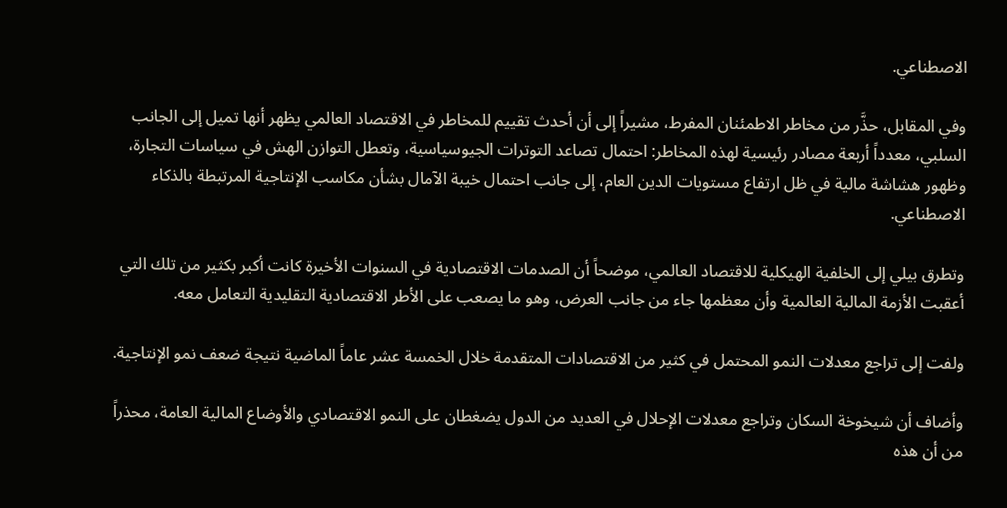الاصطناعي.

وفي المقابل، حذَّر من مخاطر الاطمئنان المفرط، مشيراً إلى أن أحدث تقييم للمخاطر في الاقتصاد العالمي يظهر أنها تميل إلى الجانب السلبي، معدداً أربعة مصادر رئيسية لهذه المخاطر: احتمال تصاعد التوترات الجيوسياسية، وتعطل التوازن الهش في سياسات التجارة، وظهور هشاشة مالية في ظل ارتفاع مستويات الدين العام، إلى جانب احتمال خيبة الآمال بشأن مكاسب الإنتاجية المرتبطة بالذكاء الاصطناعي.

وتطرق بيلي إلى الخلفية الهيكلية للاقتصاد العالمي، موضحاً أن الصدمات الاقتصادية في السنوات الأخيرة كانت أكبر بكثير من تلك التي أعقبت الأزمة المالية العالمية وأن معظمها جاء من جانب العرض، وهو ما يصعب على الأطر الاقتصادية التقليدية التعامل معه.

ولفت إلى تراجع معدلات النمو المحتمل في كثير من الاقتصادات المتقدمة خلال الخمسة عشر عاماً الماضية نتيجة ضعف نمو الإنتاجية.

وأضاف أن شيخوخة السكان وتراجع معدلات الإحلال في العديد من الدول يضغطان على النمو الاقتصادي والأوضاع المالية العامة، محذراً من أن هذه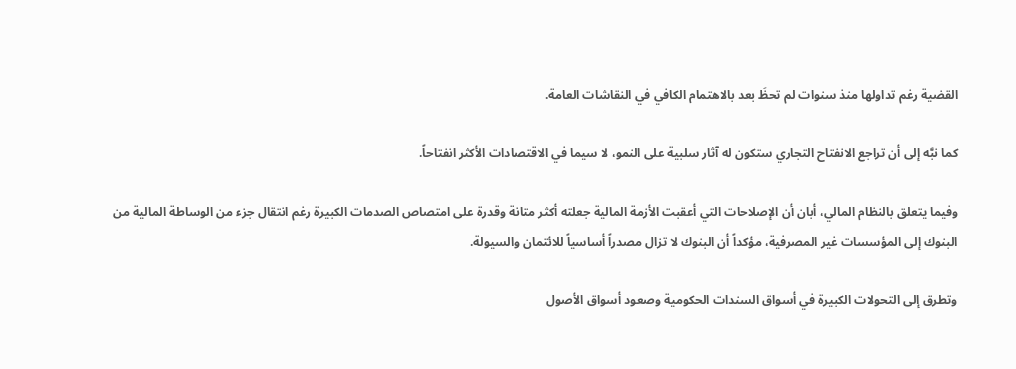القضية رغم تداولها منذ سنوات لم تحظَ بعد بالاهتمام الكافي في النقاشات العامة.

كما نبَّه إلى أن تراجع الانفتاح التجاري ستكون له آثار سلبية على النمو، لا سيما في الاقتصادات الأكثر انفتاحاً.

وفيما يتعلق بالنظام المالي، أبان أن الإصلاحات التي أعقبت الأزمة المالية جعلته أكثر متانة وقدرة على امتصاص الصدمات الكبيرة رغم انتقال جزء من الوساطة المالية من البنوك إلى المؤسسات غير المصرفية، مؤكداً أن البنوك لا تزال مصدراً أساسياً للائتمان والسيولة.

وتطرق إلى التحولات الكبيرة في أسواق السندات الحكومية وصعود أسواق الأصول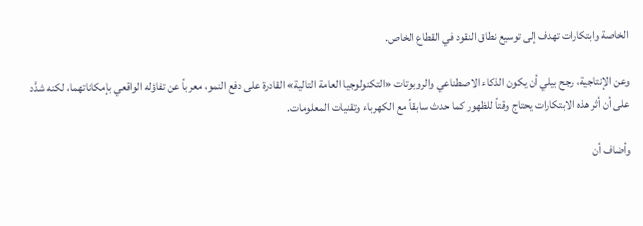الخاصة وابتكارات تهدف إلى توسيع نطاق النقود في القطاع الخاص.

وعن الإنتاجية، رجح بيلي أن يكون الذكاء الاصطناعي والروبوتات «التكنولوجيا العامة التالية» القادرة على دفع النمو، معرباً عن تفاؤله الواقعي بإمكاناتهما، لكنه شدَّد على أن أثر هذه الابتكارات يحتاج وقتاً للظهور كما حدث سابقاً مع الكهرباء وتقنيات المعلومات.

وأضاف أن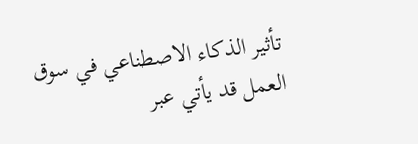تأثير الذكاء الاصطناعي في سوق العمل قد يأتي عبر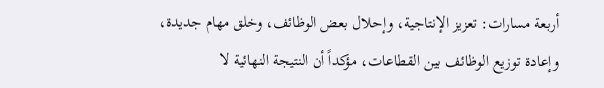أربعة مسارات: تعزيز الإنتاجية، وإحلال بعض الوظائف، وخلق مهام جديدة، وإعادة توزيع الوظائف بين القطاعات، مؤكداً أن النتيجة النهائية لا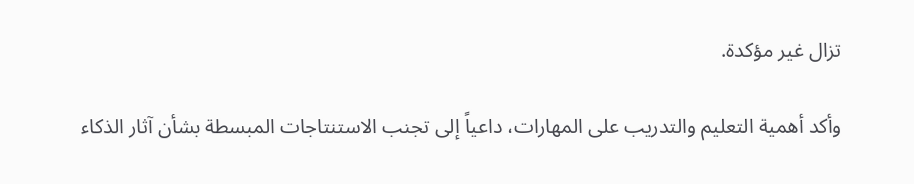تزال غير مؤكدة.

وأكد أهمية التعليم والتدريب على المهارات، داعياً إلى تجنب الاستنتاجات المبسطة بشأن آثار الذكاء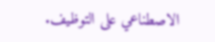الاصطناعي على التوظيف.